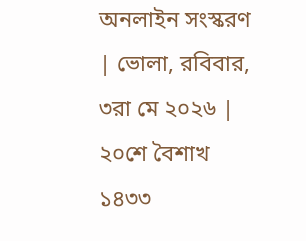অনলাইন সংস্করণ | ভোলা, রবিবার, ৩রা মে ২০২৬ | ২০শে বৈশাখ ১৪৩৩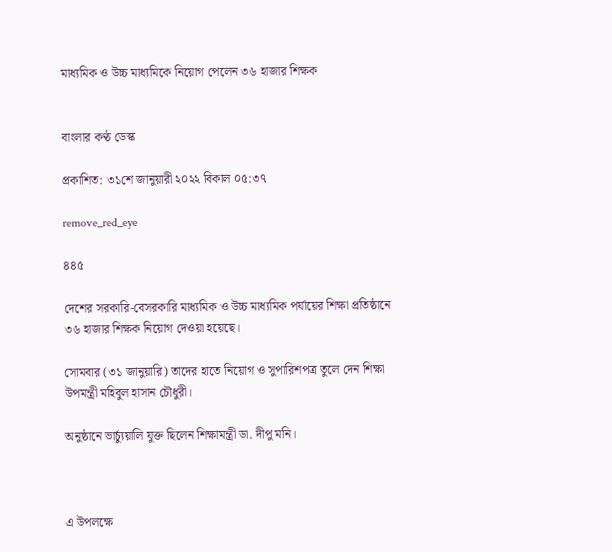মাধ্যমিক ও উচ্চ মাধ্যমিকে নিয়োগ পেলেন ৩৬ হাজার শিক্ষক


বাংলার কণ্ঠ ডেস্ক

প্রকাশিত: ৩১শে জানুয়ারী ২০২২ বিকাল ০৫:৩৭

remove_red_eye

৪৪৫

দেশের সরকারি-বেসরকারি মাধ্যমিক ও উচ্চ মাধ্যমিক পর্যায়ের শিক্ষা প্রতিষ্ঠানে ৩৬ হাজার শিক্ষক নিয়োগ দেওয়া হয়েছে।

সোমবার (৩১ জানুয়ারি) তাদের হাতে নিয়োগ ও সুপারিশপত্র তুলে দেন শিক্ষা উপমন্ত্রী মহিবুল হাসান চৌধুরী।

অনুষ্ঠানে ভার্চ্যুয়ালি যুক্ত ছিলেন শিক্ষামন্ত্রী ডা. দীপু মনি।



এ উপলক্ষে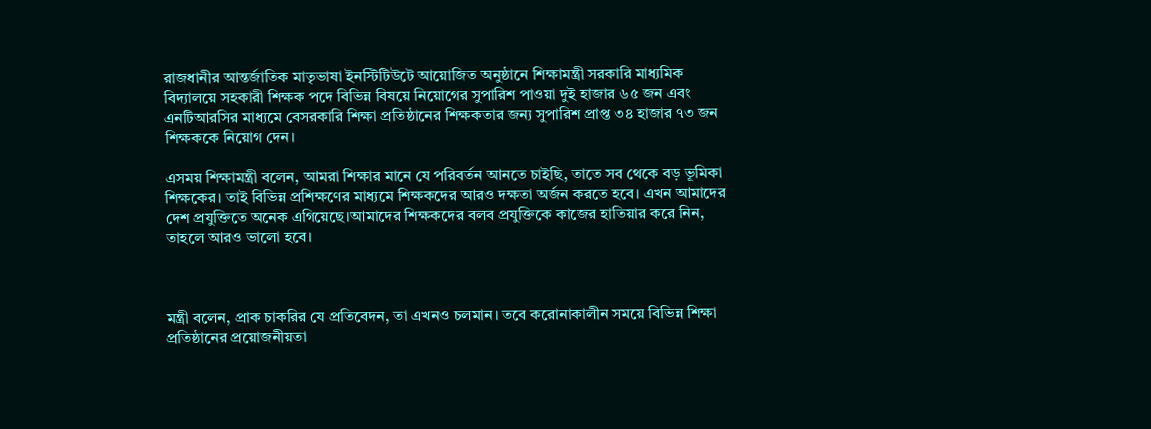রাজধানীর আন্তর্জাতিক মাতৃভাষা ইনস্টিটিউটে আয়োজিত অনুষ্ঠানে শিক্ষামন্ত্রী সরকারি মাধ্যমিক বিদ্যালয়ে সহকারী শিক্ষক পদে বিভিন্ন বিষয়ে নিয়োগের সুপারিশ পাওয়া দুই হাজার ৬৫ জন এবং এনটিআরসির মাধ্যমে বেসরকারি শিক্ষা প্রতিষ্ঠানের শিক্ষকতার জন্য সুপারিশ প্রাপ্ত ৩৪ হাজার ৭৩ জন শিক্ষককে নিয়োগ দেন।

এসময় শিক্ষামন্ত্রী বলেন, আমরা শিক্ষার মানে যে পরিবর্তন আনতে চাইছি, তাতে সব থেকে বড় ভূমিকা শিক্ষকের। তাই বিভিন্ন প্রশিক্ষণের মাধ্যমে শিক্ষকদের আরও দক্ষতা অর্জন করতে হবে। এখন আমাদের দেশ প্রযুক্তিতে অনেক এগিয়েছে।আমাদের শিক্ষকদের বলব প্রযুক্তিকে কাজের হাতিয়ার করে নিন, তাহলে আরও ভালো হবে।



মন্ত্রী বলেন, প্রাক চাকরির যে প্রতিবেদন, তা এখনও চলমান। তবে করোনাকালীন সময়ে বিভিন্ন শিক্ষা প্রতিষ্ঠানের প্রয়োজনীয়তা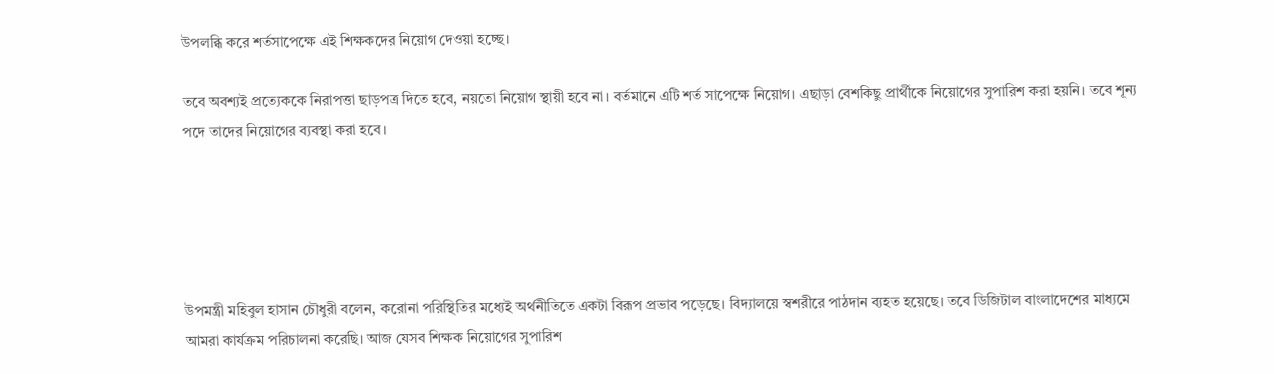উপলব্ধি করে শর্তসাপেক্ষে এই শিক্ষকদের নিয়োগ দেওয়া হচ্ছে।

তবে অবশ্যই প্রত্যেককে নিরাপত্তা ছাড়পত্র দিতে হবে, নয়তো নিয়োগ স্থায়ী হবে না। বর্তমানে এটি শর্ত সাপেক্ষে নিয়োগ। এছাড়া বেশকিছু প্রার্থীকে নিয়োগের সুপারিশ করা হয়নি। তবে শূন্য পদে তাদের নিয়োগের ব্যবস্থা করা হবে।





উপমন্ত্রী মহিবুল হাসান চৌধুরী বলেন, করোনা পরিস্থিতির মধ্যেই অর্থনীতিতে একটা বিরূপ প্রভাব পড়েছে। বিদ্যালয়ে স্বশরীরে পাঠদান ব্যহত হয়েছে। তবে ডিজিটাল বাংলাদেশের মাধ্যমে আমরা কার্যক্রম পরিচালনা করেছি। আজ যেসব শিক্ষক নিয়োগের সুপারিশ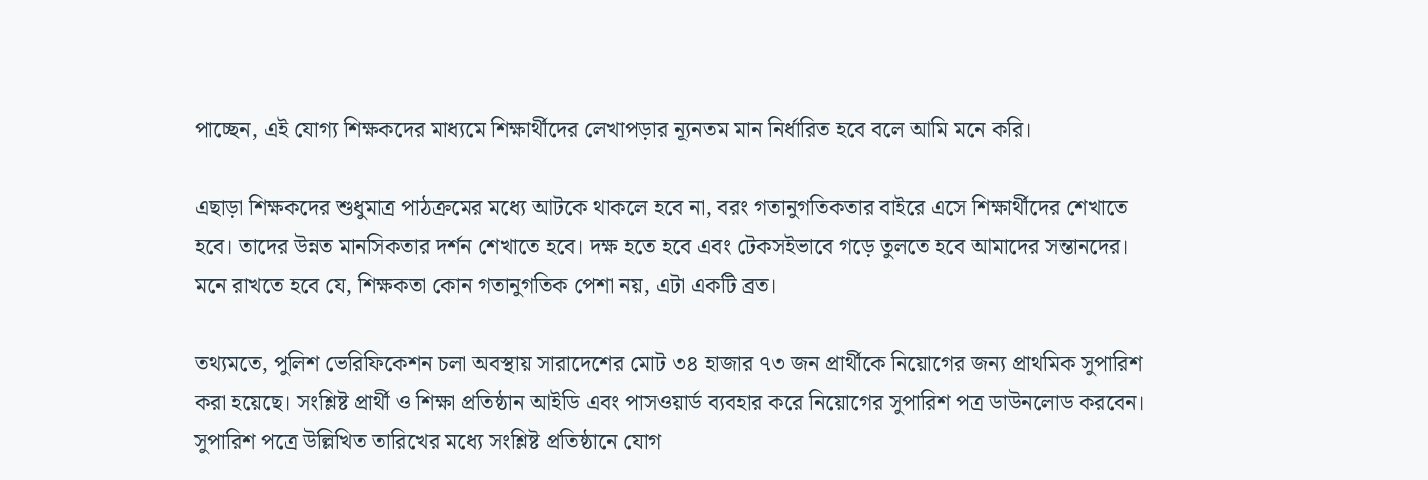পাচ্ছেন, এই যোগ্য শিক্ষকদের মাধ্যমে শিক্ষার্থীদের লেখাপড়ার ন্যূনতম মান নির্ধারিত হবে বলে আমি মনে করি।

এছাড়া শিক্ষকদের শুধুমাত্র পাঠক্রমের মধ্যে আটকে থাকলে হবে না, বরং গতানুগতিকতার বাইরে এসে শিক্ষার্থীদের শেখাতে হবে। তাদের উন্নত মানসিকতার দর্শন শেখাতে হবে। দক্ষ হতে হবে এবং টেকসইভাবে গড়ে তুলতে হবে আমাদের সন্তানদের। মনে রাখতে হবে যে, শিক্ষকতা কোন গতানুগতিক পেশা নয়, এটা একটি ব্রত।

তথ্যমতে, পুলিশ ভেরিফিকেশন চলা অবস্থায় সারাদেশের মোট ৩৪ হাজার ৭৩ জন প্রার্থীকে নিয়োগের জন্য প্রাথমিক সুপারিশ করা হয়েছে। সংশ্লিষ্ট প্রার্থী ও শিক্ষা প্রতিষ্ঠান আইডি এবং পাসওয়ার্ড ব্যবহার করে নিয়োগের সুপারিশ পত্র ডাউনলোড করবেন। সুপারিশ পত্রে উল্লিখিত তারিখের মধ্যে সংশ্লিষ্ট প্রতিষ্ঠানে যোগ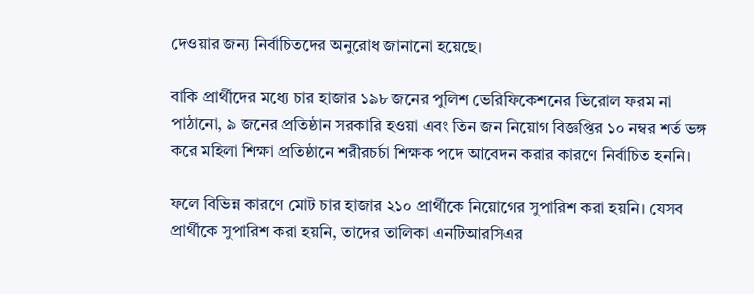দেওয়ার জন্য নির্বাচিতদের অনুরোধ জানানো হয়েছে।

বাকি প্রার্থীদের মধ্যে চার হাজার ১৯৮ জনের পুলিশ ভেরিফিকেশনের ভিরোল ফরম না পাঠানো, ৯ জনের প্রতিষ্ঠান সরকারি হওয়া এবং তিন জন নিয়োগ বিজ্ঞপ্তির ১০ নম্বর শর্ত ভঙ্গ করে মহিলা শিক্ষা প্রতিষ্ঠানে শরীরচর্চা শিক্ষক পদে আবেদন করার কারণে নির্বাচিত হননি।

ফলে বিভিন্ন কারণে মোট চার হাজার ২১০ প্রার্থীকে নিয়োগের সুপারিশ করা হয়নি। যেসব প্রার্থীকে সুপারিশ করা হয়নি, তাদের তালিকা এনটিআরসিএর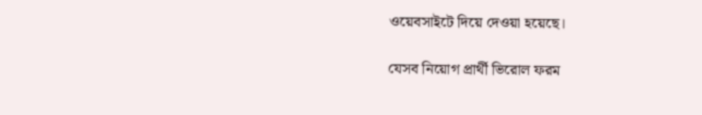ওয়েবসাইটে দিয়ে দেওয়া হয়েছে।

যেসব নিয়োগ প্রার্থী ভিরোল ফরম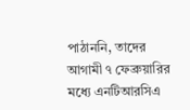পাঠাননি, তাদের আগামী ৭ ফেব্রুয়ারির মধ্যে এনটিআরসিএ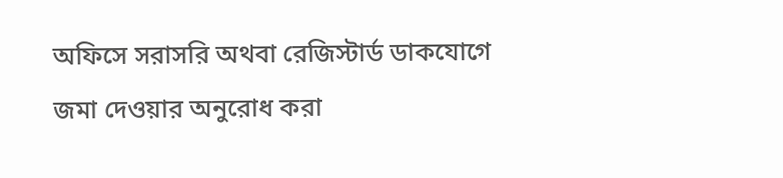অফিসে সরাসরি অথবা রেজিস্টার্ড ডাকযোগে জমা দেওয়ার অনুরোধ করা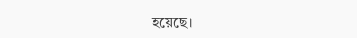হয়েছে।